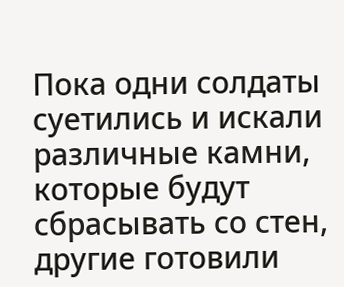Пока одни солдаты суетились и искали различные камни, которые будут сбрасывать со стен, другие готовили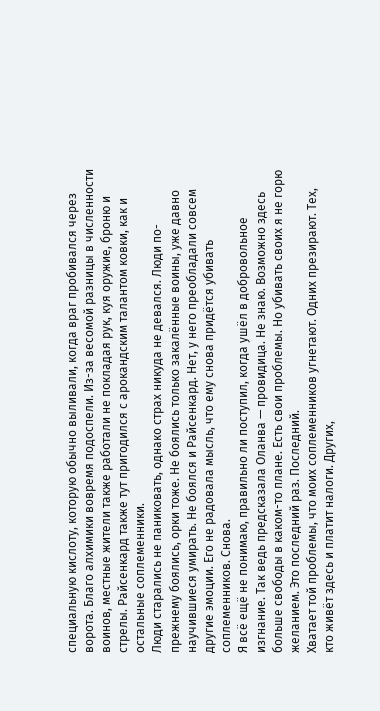специальную кислоту, которую обычно выливали, когда враг пробивался через ворота. Благо алхимики вовремя подоспели. Из-за весомой разницы в численности воинов, местные жители также работали не покладая рук, куя оружие, броню и стрелы. Райсенкард также тут пригодился с арокандским талантом ковки, как и остальные соплеменники.
Люди старались не паниковать, однако страх никуда не девался. Люди по-прежнему боялись, орки тоже. Не боялись только закалённые воины, уже давно научившиеся умирать. Не боялся и Райсенкард. Нет, у него преобладали совсем другие эмоции. Его не радовала мысль, что ему снова придётся убивать соплеменников. Снова.
Я всё ещё не понимаю, правильно ли поступил, когда ушёл в добровольное изгнание. Так ведь предсказала Оланва — провидица. Не знаю. Возможно здесь больше свободы в каком-то плане. Есть свои проблемы. Но убивать своих я не горю желанием. Это последний раз. Последний.
Хватает той проблемы, что моих соплеменников угнетают. Одних презирают. Тех, кто живёт здесь и платит налоги. Других,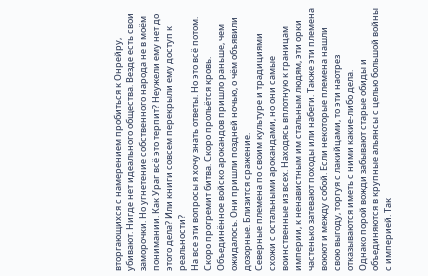вторгающихся с намерением пробиться к Онрейру, убивают. Нигде нет идеального общества. Везде есть свои заморочки. Но угнетение собственного народа не в моём понимании. Как Ураг всё это терпит? Неужели ему нет до этого дела? Или книги совсем перекрыли ему доступ к реальности?
На все эти вопросы я хочу знать ответы. Но это всё потом. Скоро прогремит битва. Скоро прольётся кровь.
Объединённое войско арокандов пришло раньше, чем ожидалось. Они пришли поздней ночью, о чём объявили дозорные. Близится сражение.
Северные племена по своим культуре и традициями схожи с остальными арокандами, но они самые воинственные из всех. Находясь вплотную к границам империи, к ненавистным им стальным людям, эти орки частенько затевают походы или набеги. Также эти племена воюют и между собой. Если некоторые племена нашли свою выгоду, торгуя с лакийцами, то эти наотрез отказываются иметь с ними какие-либо дела.
Однако порой вожди забывают старые обиды и объединяются в крупные альянсы с целью большой войны с империей. Так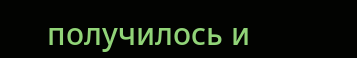получилось и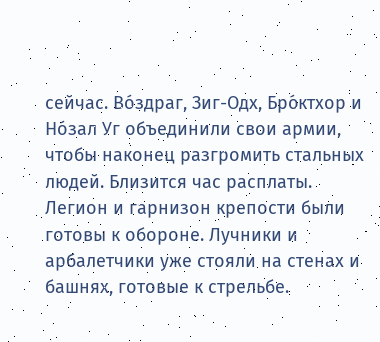сейчас. Во́здраг, Зиг-Одх, Бро́ктхор и Но́зал Уг объединили свои армии, чтобы наконец разгромить стальных людей. Близится час расплаты.
Легион и гарнизон крепости были готовы к обороне. Лучники и арбалетчики уже стояли на стенах и башнях, готовые к стрельбе.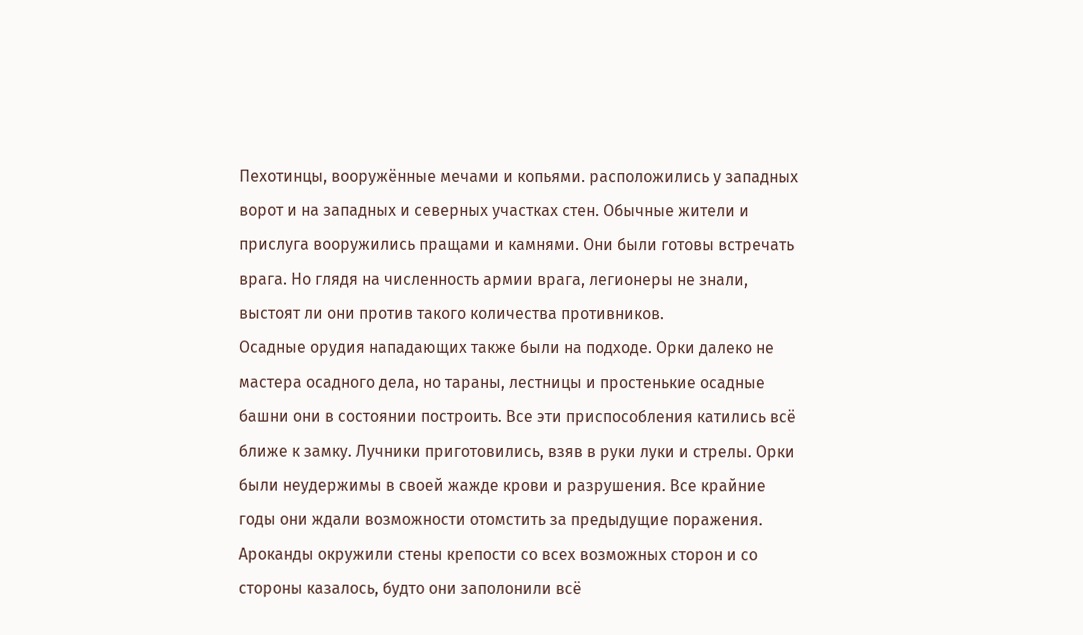Пехотинцы, вооружённые мечами и копьями. расположились у западных ворот и на западных и северных участках стен. Обычные жители и прислуга вооружились пращами и камнями. Они были готовы встречать врага. Но глядя на численность армии врага, легионеры не знали, выстоят ли они против такого количества противников.
Осадные орудия нападающих также были на подходе. Орки далеко не мастера осадного дела, но тараны, лестницы и простенькие осадные башни они в состоянии построить. Все эти приспособления катились всё ближе к замку. Лучники приготовились, взяв в руки луки и стрелы. Орки были неудержимы в своей жажде крови и разрушения. Все крайние годы они ждали возможности отомстить за предыдущие поражения. Ароканды окружили стены крепости со всех возможных сторон и со стороны казалось, будто они заполонили всё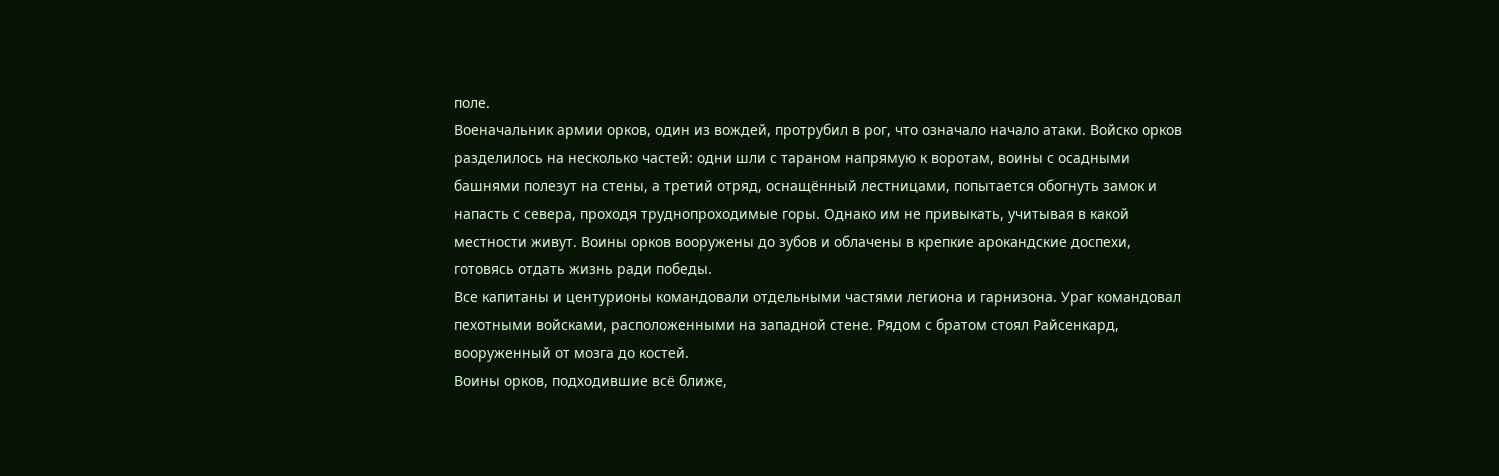поле.
Военачальник армии орков, один из вождей, протрубил в рог, что означало начало атаки. Войско орков разделилось на несколько частей: одни шли с тараном напрямую к воротам, воины с осадными башнями полезут на стены, а третий отряд, оснащённый лестницами, попытается обогнуть замок и напасть с севера, проходя труднопроходимые горы. Однако им не привыкать, учитывая в какой местности живут. Воины орков вооружены до зубов и облачены в крепкие арокандские доспехи, готовясь отдать жизнь ради победы.
Все капитаны и центурионы командовали отдельными частями легиона и гарнизона. Ураг командовал пехотными войсками, расположенными на западной стене. Рядом с братом стоял Райсенкард, вооруженный от мозга до костей.
Воины орков, подходившие всё ближе,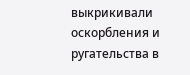выкрикивали оскорбления и ругательства в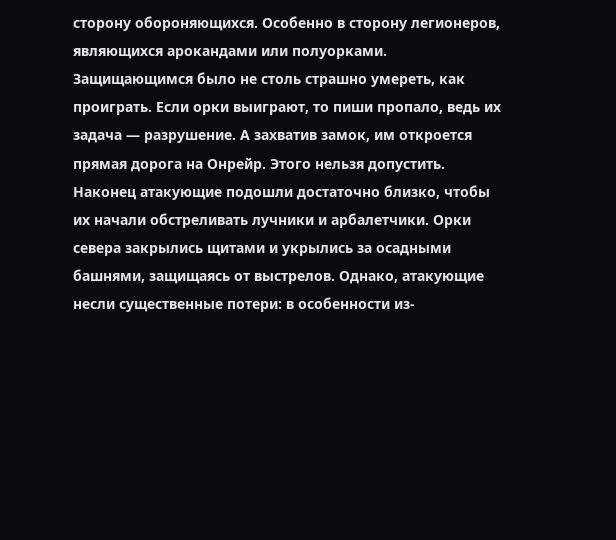сторону обороняющихся. Особенно в сторону легионеров, являющихся арокандами или полуорками.
Защищающимся было не столь страшно умереть, как проиграть. Если орки выиграют, то пиши пропало, ведь их задача — разрушение. А захватив замок, им откроется прямая дорога на Онрейр. Этого нельзя допустить.
Наконец атакующие подошли достаточно близко, чтобы их начали обстреливать лучники и арбалетчики. Орки севера закрылись щитами и укрылись за осадными башнями, защищаясь от выстрелов. Однако, атакующие несли существенные потери: в особенности из-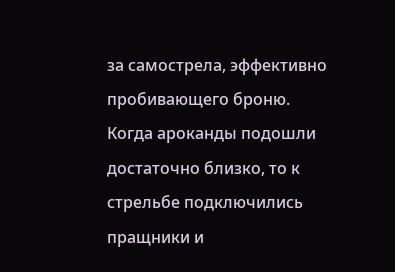за самострела, эффективно пробивающего броню. Когда ароканды подошли достаточно близко, то к стрельбе подключились пращники и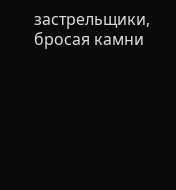застрельщики, бросая камни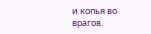и копья во врагов.